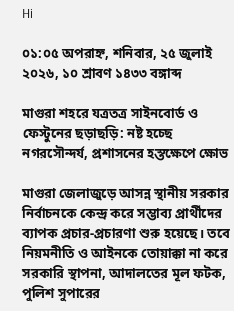Hi

০১:০৫ অপরাহ্ন, শনিবার, ২৫ জুলাই ২০২৬, ১০ শ্রাবণ ১৪৩৩ বঙ্গাব্দ

মাগুরা শহরে যত্রতত্র সাইনবোর্ড ও ফেস্টুনের ছড়াছড়ি: নষ্ট হচ্ছে নগরসৌন্দর্য, প্রশাসনের হস্তক্ষেপে ক্ষোভ

মাগুরা জেলাজুড়ে আসন্ন স্থানীয় সরকার নির্বাচনকে কেন্দ্র করে সম্ভাব্য প্রার্থীদের ব্যাপক প্রচার-প্রচারণা শুরু হয়েছে। তবে নিয়মনীতি ও আইনকে তোয়াক্কা না করে সরকারি স্থাপনা, আদালতের মূল ফটক, পুলিশ সুপারের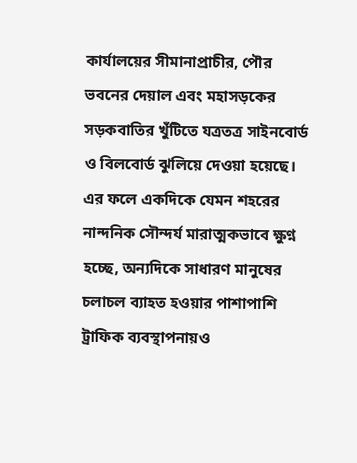কার্যালয়ের সীমানাপ্রাচীর, পৌর ভবনের দেয়াল এবং মহাসড়কের সড়কবাতির খুঁটিতে যত্রতত্র সাইনবোর্ড ও বিলবোর্ড ঝুলিয়ে দেওয়া হয়েছে। এর ফলে একদিকে যেমন শহরের নান্দনিক সৌন্দর্য মারাত্মকভাবে ক্ষুণ্ন হচ্ছে, অন্যদিকে সাধারণ মানুষের চলাচল ব্যাহত হওয়ার পাশাপাশি ট্রাফিক ব্যবস্থাপনায়ও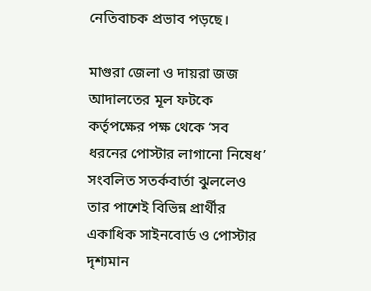নেতিবাচক প্রভাব পড়ছে।

মাগুরা জেলা ও দায়রা জজ আদালতের মূল ফটকে কর্তৃপক্ষের পক্ষ থেকে ‘সব ধরনের পোস্টার লাগানো নিষেধ’ সংবলিত সতর্কবার্তা ঝুললেও তার পাশেই বিভিন্ন প্রার্থীর একাধিক সাইনবোর্ড ও পোস্টার দৃশ্যমান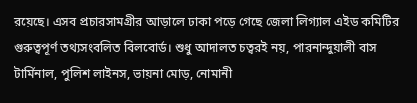রয়েছে। এসব প্রচারসামগ্রীর আড়ালে ঢাকা পড়ে গেছে জেলা লিগ্যাল এইড কমিটির গুরুত্বপূর্ণ তথ্যসংবলিত বিলবোর্ড। শুধু আদালত চত্বরই নয়, পারনান্দুয়ালী বাস টার্মিনাল, পুলিশ লাইনস, ভায়না মোড়, নোমানী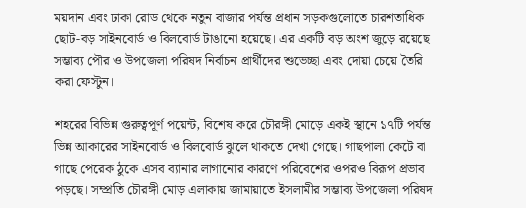ময়দান এবং ঢাকা রোড থেকে নতুন বাজার পর্যন্ত প্রধান সড়কগুলোতে চারশতাধিক ছোট-বড় সাইনবোর্ড ও বিলবোর্ড টাঙানো হয়েছে। এর একটি বড় অংশ জুড়ে রয়েছে সম্ভাব্য পৌর ও উপজেলা পরিষদ নির্বাচন প্রার্থীদের শুভেচ্ছা এবং দোয়া চেয়ে তৈরি করা ফেস্টুন।

শহরের বিভিন্ন গুরুত্বপূর্ণ পয়েন্ট, বিশেষ করে চৌরঙ্গী মোড়ে একই স্থানে ১৭টি পর্যন্ত ভিন্ন আকারের সাইনবোর্ড ও বিলবোর্ড ঝুলে থাকতে দেখা গেছে। গাছপালা কেটে বা গাছে পেরেক ঠুকে এসব ব্যানার লাগানোর কারণে পরিবেশের ওপরও বিরূপ প্রভাব পড়ছে। সম্প্রতি চৌরঙ্গী মোড় এলাকায় জামায়াতে ইসলামীর সম্ভাব্য উপজেলা পরিষদ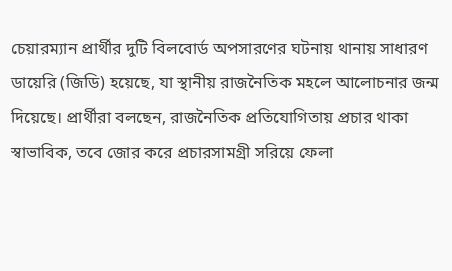চেয়ারম্যান প্রার্থীর দুটি বিলবোর্ড অপসারণের ঘটনায় থানায় সাধারণ ডায়েরি (জিডি) হয়েছে, যা স্থানীয় রাজনৈতিক মহলে আলোচনার জন্ম দিয়েছে। প্রার্থীরা বলছেন, রাজনৈতিক প্রতিযোগিতায় প্রচার থাকা স্বাভাবিক, তবে জোর করে প্রচারসামগ্রী সরিয়ে ফেলা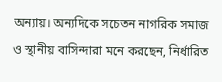অন্যায়। অন্যদিকে সচেতন নাগরিক সমাজ ও স্থানীয় বাসিন্দারা মনে করছেন, নির্ধারিত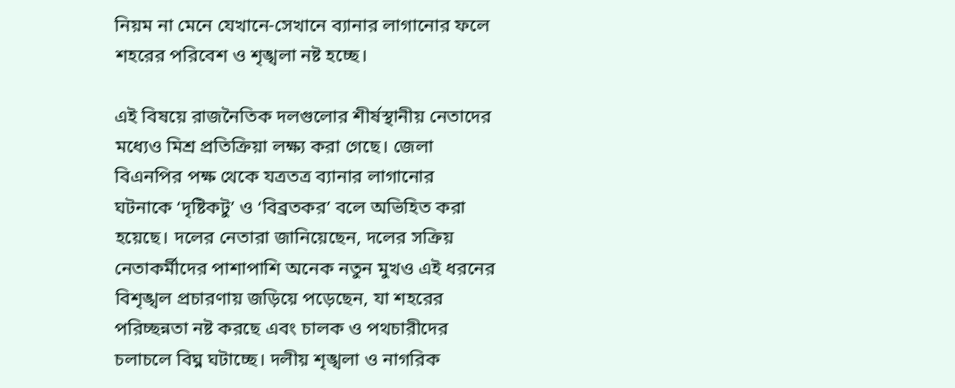নিয়ম না মেনে যেখানে-সেখানে ব্যানার লাগানোর ফলে শহরের পরিবেশ ও শৃঙ্খলা নষ্ট হচ্ছে।

এই বিষয়ে রাজনৈতিক দলগুলোর শীর্ষস্থানীয় নেতাদের মধ্যেও মিশ্র প্রতিক্রিয়া লক্ষ্য করা গেছে। জেলা বিএনপির পক্ষ থেকে যত্রতত্র ব্যানার লাগানোর ঘটনাকে ‘দৃষ্টিকটু’ ও ‘বিব্রতকর’ বলে অভিহিত করা হয়েছে। দলের নেতারা জানিয়েছেন, দলের সক্রিয় নেতাকর্মীদের পাশাপাশি অনেক নতুন মুখও এই ধরনের বিশৃঙ্খল প্রচারণায় জড়িয়ে পড়েছেন, যা শহরের পরিচ্ছন্নতা নষ্ট করছে এবং চালক ও পথচারীদের চলাচলে বিঘ্ন ঘটাচ্ছে। দলীয় শৃঙ্খলা ও নাগরিক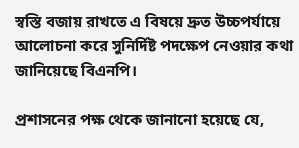স্বস্তি বজায় রাখতে এ বিষয়ে দ্রুত উচ্চপর্যায়ে আলোচনা করে সুনির্দিষ্ট পদক্ষেপ নেওয়ার কথা জানিয়েছে বিএনপি।

প্রশাসনের পক্ষ থেকে জানানো হয়েছে যে,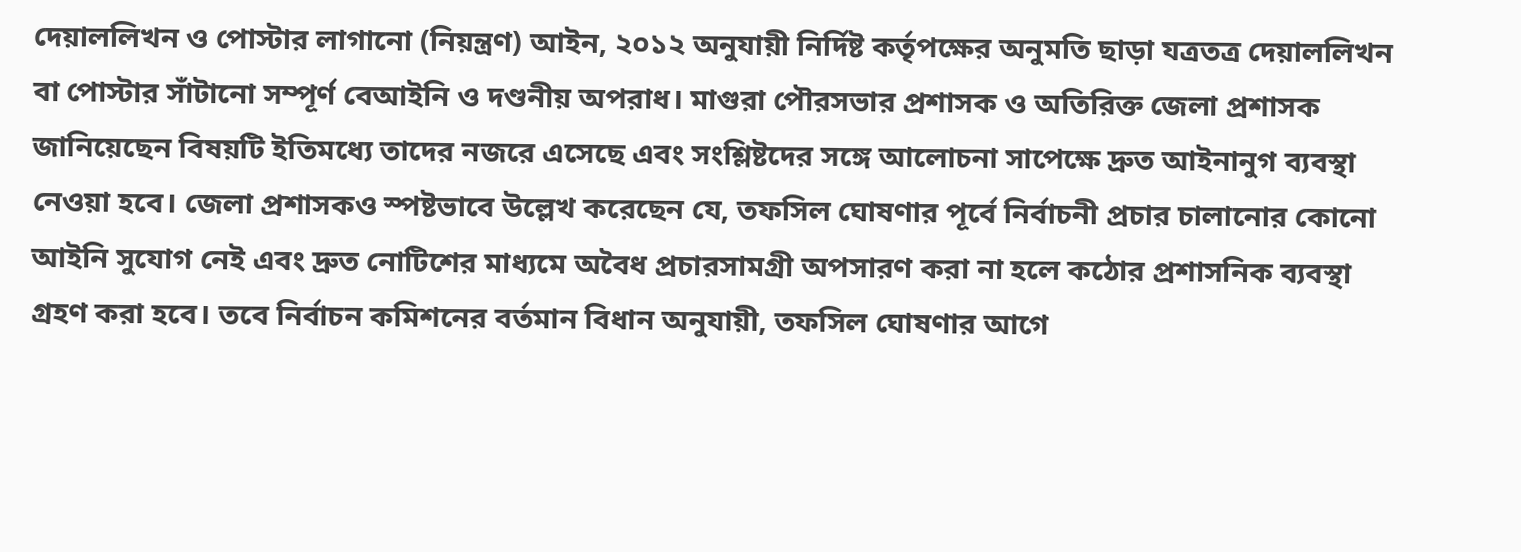দেয়াললিখন ও পোস্টার লাগানো (নিয়ন্ত্রণ) আইন, ২০১২ অনুযায়ী নির্দিষ্ট কর্তৃপক্ষের অনুমতি ছাড়া যত্রতত্র দেয়াললিখন বা পোস্টার সাঁটানো সম্পূর্ণ বেআইনি ও দণ্ডনীয় অপরাধ। মাগুরা পৌরসভার প্রশাসক ও অতিরিক্ত জেলা প্রশাসক জানিয়েছেন বিষয়টি ইতিমধ্যে তাদের নজরে এসেছে এবং সংশ্লিষ্টদের সঙ্গে আলোচনা সাপেক্ষে দ্রুত আইনানুগ ব্যবস্থা নেওয়া হবে। জেলা প্রশাসকও স্পষ্টভাবে উল্লেখ করেছেন যে, তফসিল ঘোষণার পূর্বে নির্বাচনী প্রচার চালানোর কোনো আইনি সুযোগ নেই এবং দ্রুত নোটিশের মাধ্যমে অবৈধ প্রচারসামগ্রী অপসারণ করা না হলে কঠোর প্রশাসনিক ব্যবস্থা গ্রহণ করা হবে। তবে নির্বাচন কমিশনের বর্তমান বিধান অনুযায়ী, তফসিল ঘোষণার আগে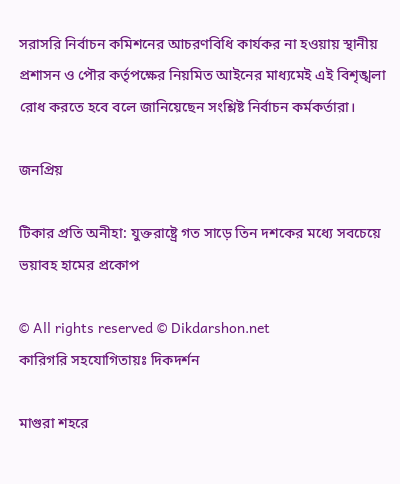সরাসরি নির্বাচন কমিশনের আচরণবিধি কার্যকর না হওয়ায় স্থানীয় প্রশাসন ও পৌর কর্তৃপক্ষের নিয়মিত আইনের মাধ্যমেই এই বিশৃঙ্খলা রোধ করতে হবে বলে জানিয়েছেন সংশ্লিষ্ট নির্বাচন কর্মকর্তারা।

জনপ্রিয়

টিকার প্রতি অনীহা: যুক্তরাষ্ট্রে গত সাড়ে তিন দশকের মধ্যে সবচেয়ে ভয়াবহ হামের প্রকোপ

© All rights reserved © Dikdarshon.net
কারিগরি সহযোগিতায়ঃ দিকদর্শন

মাগুরা শহরে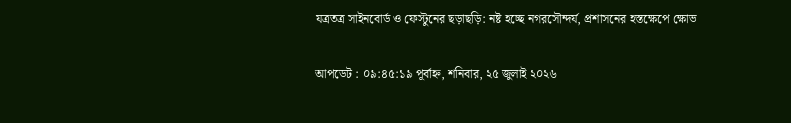যত্রতত্র সাইনবোর্ড ও ফেস্টুনের ছড়াছড়ি: নষ্ট হচ্ছে নগরসৌন্দর্য, প্রশাসনের হস্তক্ষেপে ক্ষোভ

আপডেট : ০৯:৪৫:১৯ পূর্বাহ্ন, শনিবার, ২৫ জুলাই ২০২৬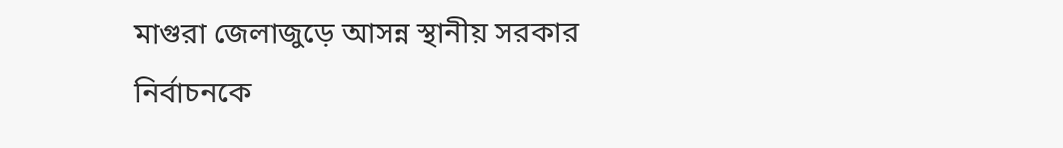মাগুরা জেলাজুড়ে আসন্ন স্থানীয় সরকার নির্বাচনকে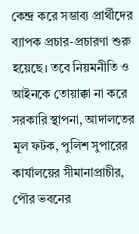কেন্দ্র করে সম্ভাব্য প্রার্থীদের ব্যাপক প্রচার-প্রচারণা শুরু হয়েছে। তবে নিয়মনীতি ও আইনকে তোয়াক্কা না করে সরকারি স্থাপনা, আদালতের মূল ফটক, পুলিশ সুপারের কার্যালয়ের সীমানাপ্রাচীর, পৌর ভবনের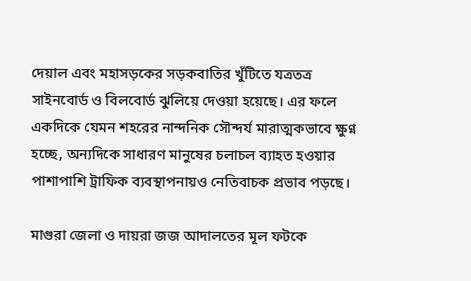দেয়াল এবং মহাসড়কের সড়কবাতির খুঁটিতে যত্রতত্র সাইনবোর্ড ও বিলবোর্ড ঝুলিয়ে দেওয়া হয়েছে। এর ফলে একদিকে যেমন শহরের নান্দনিক সৌন্দর্য মারাত্মকভাবে ক্ষুণ্ন হচ্ছে, অন্যদিকে সাধারণ মানুষের চলাচল ব্যাহত হওয়ার পাশাপাশি ট্রাফিক ব্যবস্থাপনায়ও নেতিবাচক প্রভাব পড়ছে।

মাগুরা জেলা ও দায়রা জজ আদালতের মূল ফটকে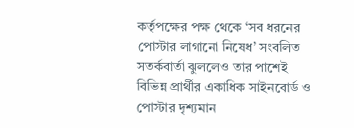কর্তৃপক্ষের পক্ষ থেকে ‘সব ধরনের পোস্টার লাগানো নিষেধ’ সংবলিত সতর্কবার্তা ঝুললেও তার পাশেই বিভিন্ন প্রার্থীর একাধিক সাইনবোর্ড ও পোস্টার দৃশ্যমান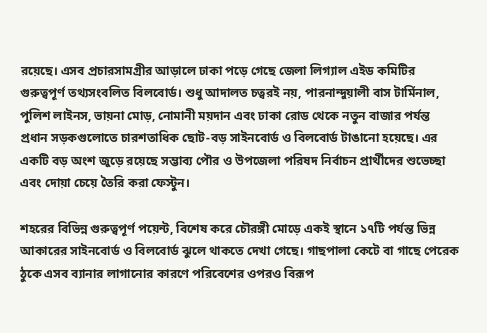রয়েছে। এসব প্রচারসামগ্রীর আড়ালে ঢাকা পড়ে গেছে জেলা লিগ্যাল এইড কমিটির গুরুত্বপূর্ণ তথ্যসংবলিত বিলবোর্ড। শুধু আদালত চত্বরই নয়, পারনান্দুয়ালী বাস টার্মিনাল, পুলিশ লাইনস, ভায়না মোড়, নোমানী ময়দান এবং ঢাকা রোড থেকে নতুন বাজার পর্যন্ত প্রধান সড়কগুলোতে চারশতাধিক ছোট-বড় সাইনবোর্ড ও বিলবোর্ড টাঙানো হয়েছে। এর একটি বড় অংশ জুড়ে রয়েছে সম্ভাব্য পৌর ও উপজেলা পরিষদ নির্বাচন প্রার্থীদের শুভেচ্ছা এবং দোয়া চেয়ে তৈরি করা ফেস্টুন।

শহরের বিভিন্ন গুরুত্বপূর্ণ পয়েন্ট, বিশেষ করে চৌরঙ্গী মোড়ে একই স্থানে ১৭টি পর্যন্ত ভিন্ন আকারের সাইনবোর্ড ও বিলবোর্ড ঝুলে থাকতে দেখা গেছে। গাছপালা কেটে বা গাছে পেরেক ঠুকে এসব ব্যানার লাগানোর কারণে পরিবেশের ওপরও বিরূপ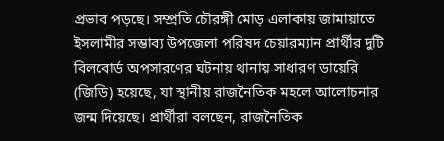প্রভাব পড়ছে। সম্প্রতি চৌরঙ্গী মোড় এলাকায় জামায়াতে ইসলামীর সম্ভাব্য উপজেলা পরিষদ চেয়ারম্যান প্রার্থীর দুটি বিলবোর্ড অপসারণের ঘটনায় থানায় সাধারণ ডায়েরি (জিডি) হয়েছে, যা স্থানীয় রাজনৈতিক মহলে আলোচনার জন্ম দিয়েছে। প্রার্থীরা বলছেন, রাজনৈতিক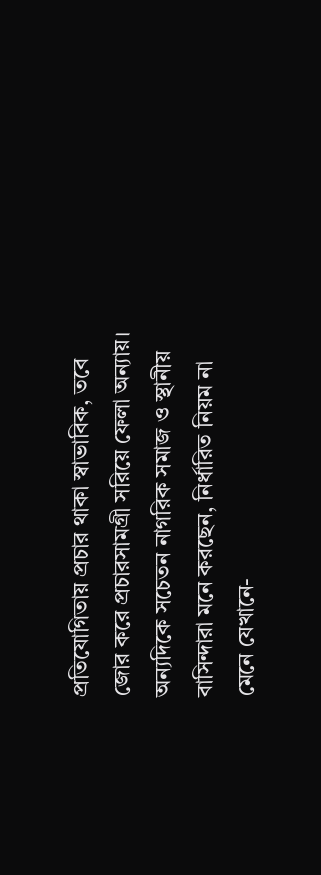প্রতিযোগিতায় প্রচার থাকা স্বাভাবিক, তবে জোর করে প্রচারসামগ্রী সরিয়ে ফেলা অন্যায়। অন্যদিকে সচেতন নাগরিক সমাজ ও স্থানীয় বাসিন্দারা মনে করছেন, নির্ধারিত নিয়ম না মেনে যেখানে-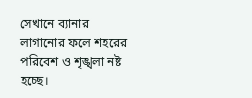সেখানে ব্যানার লাগানোর ফলে শহরের পরিবেশ ও শৃঙ্খলা নষ্ট হচ্ছে।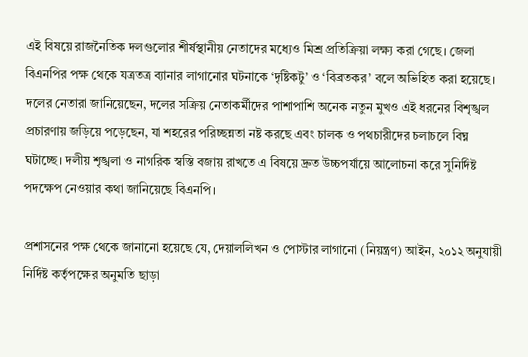এই বিষয়ে রাজনৈতিক দলগুলোর শীর্ষস্থানীয় নেতাদের মধ্যেও মিশ্র প্রতিক্রিয়া লক্ষ্য করা গেছে। জেলা বিএনপির পক্ষ থেকে যত্রতত্র ব্যানার লাগানোর ঘটনাকে ‘দৃষ্টিকটু’ ও ‘বিব্রতকর’ বলে অভিহিত করা হয়েছে। দলের নেতারা জানিয়েছেন, দলের সক্রিয় নেতাকর্মীদের পাশাপাশি অনেক নতুন মুখও এই ধরনের বিশৃঙ্খল প্রচারণায় জড়িয়ে পড়েছেন, যা শহরের পরিচ্ছন্নতা নষ্ট করছে এবং চালক ও পথচারীদের চলাচলে বিঘ্ন ঘটাচ্ছে। দলীয় শৃঙ্খলা ও নাগরিক স্বস্তি বজায় রাখতে এ বিষয়ে দ্রুত উচ্চপর্যায়ে আলোচনা করে সুনির্দিষ্ট পদক্ষেপ নেওয়ার কথা জানিয়েছে বিএনপি।

প্রশাসনের পক্ষ থেকে জানানো হয়েছে যে, দেয়াললিখন ও পোস্টার লাগানো (নিয়ন্ত্রণ) আইন, ২০১২ অনুযায়ী নির্দিষ্ট কর্তৃপক্ষের অনুমতি ছাড়া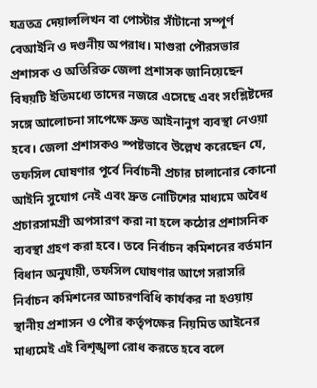যত্রতত্র দেয়াললিখন বা পোস্টার সাঁটানো সম্পূর্ণ বেআইনি ও দণ্ডনীয় অপরাধ। মাগুরা পৌরসভার প্রশাসক ও অতিরিক্ত জেলা প্রশাসক জানিয়েছেন বিষয়টি ইতিমধ্যে তাদের নজরে এসেছে এবং সংশ্লিষ্টদের সঙ্গে আলোচনা সাপেক্ষে দ্রুত আইনানুগ ব্যবস্থা নেওয়া হবে। জেলা প্রশাসকও স্পষ্টভাবে উল্লেখ করেছেন যে, তফসিল ঘোষণার পূর্বে নির্বাচনী প্রচার চালানোর কোনো আইনি সুযোগ নেই এবং দ্রুত নোটিশের মাধ্যমে অবৈধ প্রচারসামগ্রী অপসারণ করা না হলে কঠোর প্রশাসনিক ব্যবস্থা গ্রহণ করা হবে। তবে নির্বাচন কমিশনের বর্তমান বিধান অনুযায়ী, তফসিল ঘোষণার আগে সরাসরি নির্বাচন কমিশনের আচরণবিধি কার্যকর না হওয়ায় স্থানীয় প্রশাসন ও পৌর কর্তৃপক্ষের নিয়মিত আইনের মাধ্যমেই এই বিশৃঙ্খলা রোধ করতে হবে বলে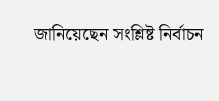জানিয়েছেন সংশ্লিষ্ট নির্বাচন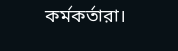কর্মকর্তারা।